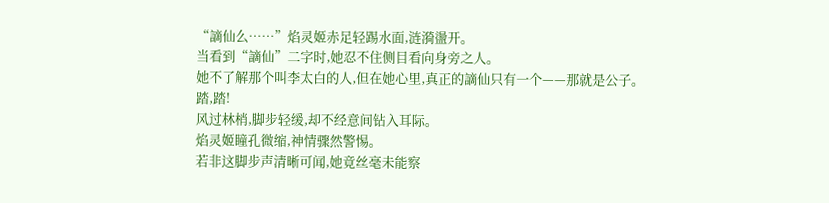“謫仙么……”焰灵姬赤足轻踢水面,涟漪盪开。
当看到“謫仙”二字时,她忍不住侧目看向身旁之人。
她不了解那个叫李太白的人,但在她心里,真正的謫仙只有一个——那就是公子。
踏,踏!
风过林梢,脚步轻缓,却不经意间钻入耳际。
焰灵姬瞳孔微缩,神情骤然警惕。
若非这脚步声清晰可闻,她竟丝毫未能察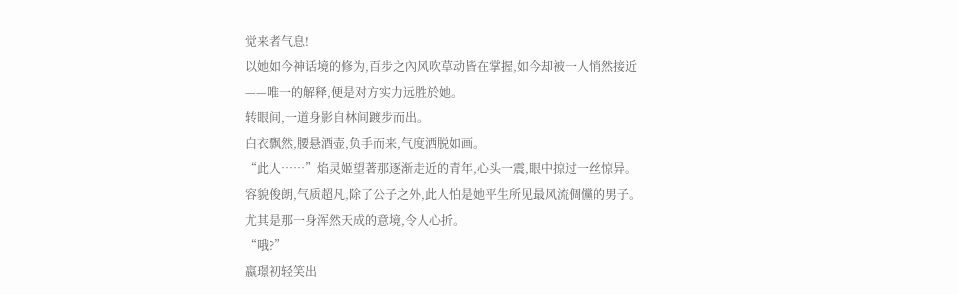觉来者气息!
以她如今神话境的修为,百步之內风吹草动皆在掌握,如今却被一人悄然接近——唯一的解释,便是对方实力远胜於她。
转眼间,一道身影自林间踱步而出。
白衣飘然,腰悬酒壶,负手而来,气度洒脱如画。
“此人……”焰灵姬望著那逐渐走近的青年,心头一震,眼中掠过一丝惊异。
容貌俊朗,气质超凡,除了公子之外,此人怕是她平生所见最风流倜儻的男子。
尤其是那一身浑然天成的意境,令人心折。
“哦?”
嬴璟初轻笑出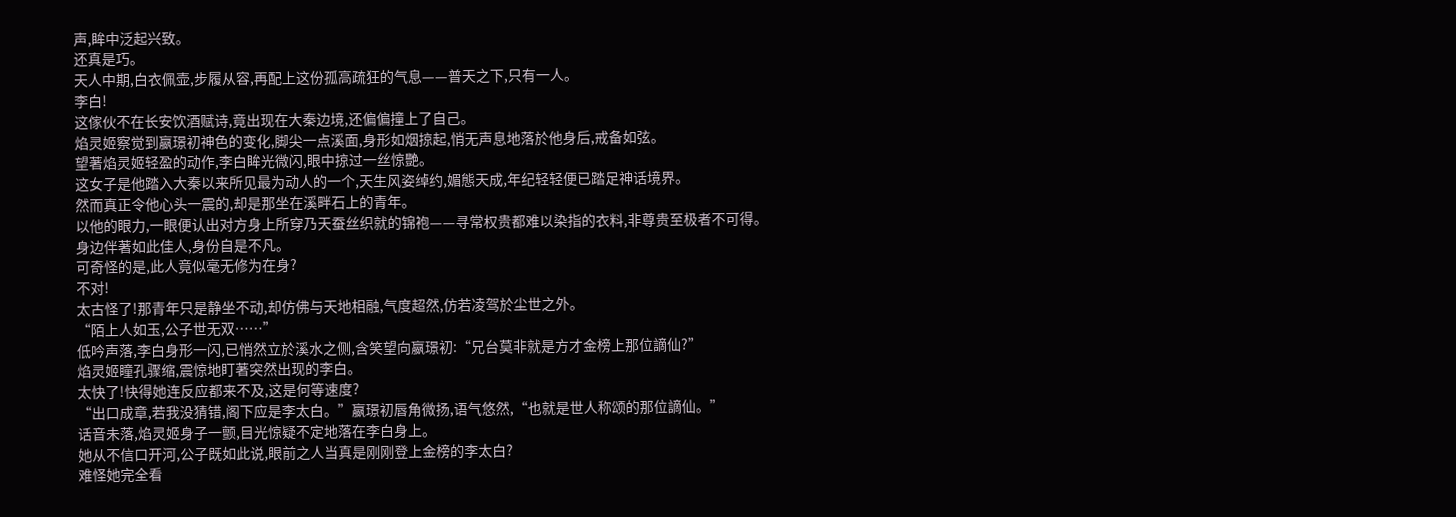声,眸中泛起兴致。
还真是巧。
天人中期,白衣佩壶,步履从容,再配上这份孤高疏狂的气息——普天之下,只有一人。
李白!
这傢伙不在长安饮酒赋诗,竟出现在大秦边境,还偏偏撞上了自己。
焰灵姬察觉到嬴璟初神色的变化,脚尖一点溪面,身形如烟掠起,悄无声息地落於他身后,戒备如弦。
望著焰灵姬轻盈的动作,李白眸光微闪,眼中掠过一丝惊艷。
这女子是他踏入大秦以来所见最为动人的一个,天生风姿绰约,媚態天成,年纪轻轻便已踏足神话境界。
然而真正令他心头一震的,却是那坐在溪畔石上的青年。
以他的眼力,一眼便认出对方身上所穿乃天蚕丝织就的锦袍——寻常权贵都难以染指的衣料,非尊贵至极者不可得。
身边伴著如此佳人,身份自是不凡。
可奇怪的是,此人竟似毫无修为在身?
不对!
太古怪了!那青年只是静坐不动,却仿佛与天地相融,气度超然,仿若凌驾於尘世之外。
“陌上人如玉,公子世无双……”
低吟声落,李白身形一闪,已悄然立於溪水之侧,含笑望向嬴璟初:“兄台莫非就是方才金榜上那位謫仙?”
焰灵姬瞳孔骤缩,震惊地盯著突然出现的李白。
太快了!快得她连反应都来不及,这是何等速度?
“出口成章,若我没猜错,阁下应是李太白。”嬴璟初唇角微扬,语气悠然,“也就是世人称颂的那位謫仙。”
话音未落,焰灵姬身子一颤,目光惊疑不定地落在李白身上。
她从不信口开河,公子既如此说,眼前之人当真是刚刚登上金榜的李太白?
难怪她完全看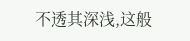不透其深浅,这般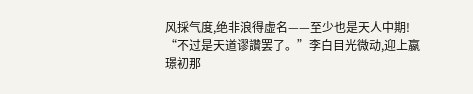风採气度,绝非浪得虚名——至少也是天人中期!
“不过是天道谬讚罢了。”李白目光微动,迎上嬴璟初那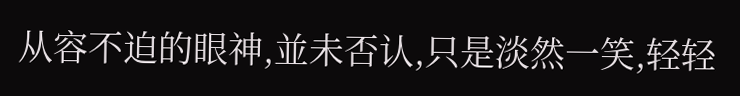从容不迫的眼神,並未否认,只是淡然一笑,轻轻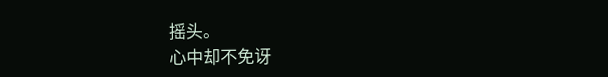摇头。
心中却不免讶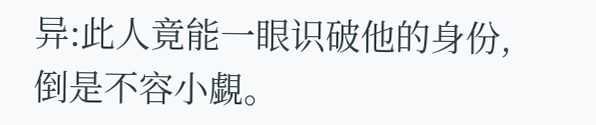异:此人竟能一眼识破他的身份,倒是不容小覷。